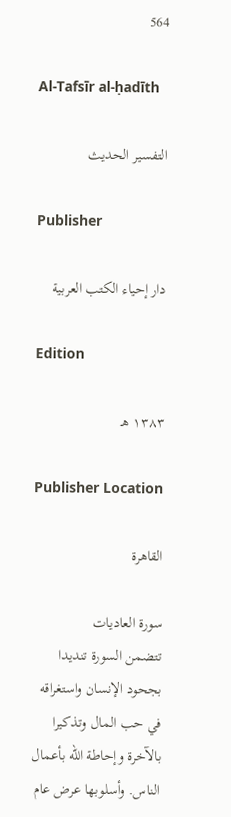564

Al-Tafsīr al-ḥadīth

التفسير الحديث

Publisher

دار إحياء الكتب العربية

Edition

١٣٨٣ هـ

Publisher Location

القاهرة

سورة العاديات
تتضمن السورة تنديدا بجحود الإنسان واستغراقه في حب المال وتذكيرا بالآخرة وإحاطة الله بأعمال الناس. وأسلوبها عرض عام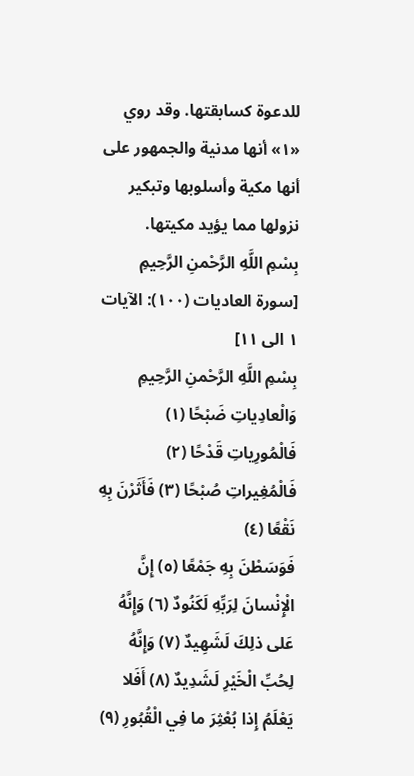للدعوة كسابقتها. وقد روي «١» أنها مدنية والجمهور على أنها مكية وأسلوبها وتبكير نزولها مما يؤيد مكيتها.
بِسْمِ اللَّهِ الرَّحْمنِ الرَّحِيمِ
[سورة العاديات (١٠٠): الآيات ١ الى ١١]
بِسْمِ اللَّهِ الرَّحْمنِ الرَّحِيمِ
وَالْعادِياتِ ضَبْحًا (١) فَالْمُورِياتِ قَدْحًا (٢) فَالْمُغِيراتِ صُبْحًا (٣) فَأَثَرْنَ بِهِ نَقْعًا (٤)
فَوَسَطْنَ بِهِ جَمْعًا (٥) إِنَّ الْإِنْسانَ لِرَبِّهِ لَكَنُودٌ (٦) وَإِنَّهُ عَلى ذلِكَ لَشَهِيدٌ (٧) وَإِنَّهُ لِحُبِّ الْخَيْرِ لَشَدِيدٌ (٨) أَفَلا يَعْلَمُ إِذا بُعْثِرَ ما فِي الْقُبُورِ (٩)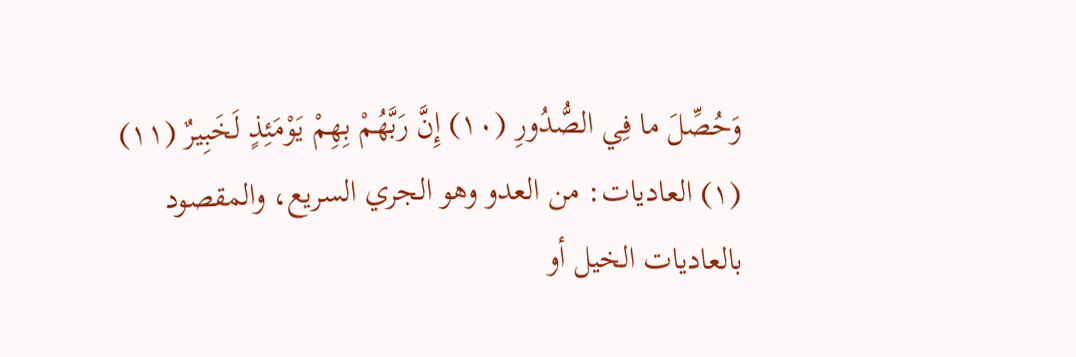وَحُصِّلَ ما فِي الصُّدُورِ (١٠) إِنَّ رَبَّهُمْ بِهِمْ يَوْمَئِذٍ لَخَبِيرٌ (١١)
(١) العاديات: من العدو وهو الجري السريع، والمقصود بالعاديات الخيل أو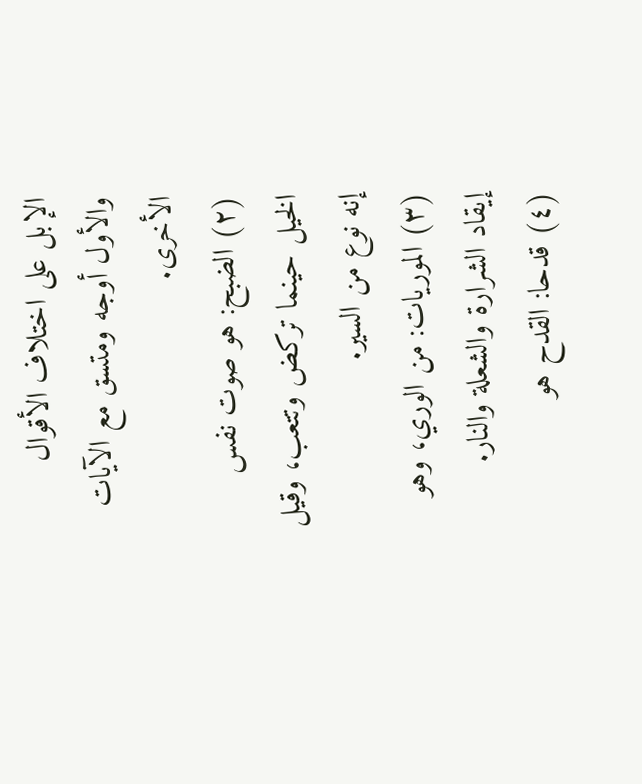الإبل على اختلاف الأقوال والأول أوجه ومتسق مع الآيات الأخرى.
(٢) الضبح: هو صوت نفس الخيل حينما تركض وتتعب، وقيل إنه نوع من السير.
(٣) الموريات: من الوري، وهو إيقاد الشرارة والشعلة والنار.
(٤) قدحا: القدح هو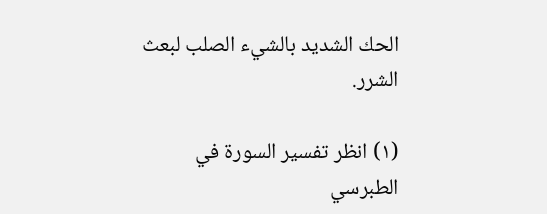الحك الشديد بالشيء الصلب لبعث الشرر.

(١) انظر تفسير السورة في الطبرسي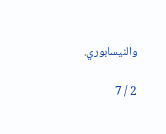والنيسابوري.

2 / 7